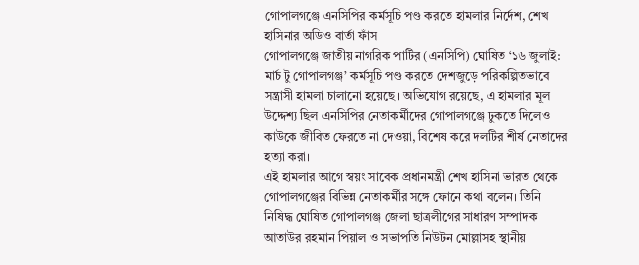গোপালগঞ্জে এনসিপির কর্মসূচি পণ্ড করতে হামলার নির্দেশ, শেখ হাসিনার অডিও বার্তা ফাঁস
গোপালগঞ্জে জাতীয় নাগরিক পার্টির (এনসিপি) ঘোষিত ‘১৬ জুলাই: মার্চ টু গোপালগঞ্জ’ কর্মসূচি পণ্ড করতে দেশজুড়ে পরিকল্পিতভাবে সন্ত্রাসী হামলা চালানো হয়েছে। অভিযোগ রয়েছে, এ হামলার মূল উদ্দেশ্য ছিল এনসিপির নেতাকর্মীদের গোপালগঞ্জে ঢুকতে দিলেও কাউকে জীবিত ফেরতে না দেওয়া, বিশেষ করে দলটির শীর্ষ নেতাদের হত্যা করা।
এই হামলার আগে স্বয়ং সাবেক প্রধানমন্ত্রী শেখ হাসিনা ভারত থেকে গোপালগঞ্জের বিভিন্ন নেতাকর্মীর সঙ্গে ফোনে কথা বলেন। তিনি নিষিদ্ধ ঘোষিত গোপালগঞ্জ জেলা ছাত্রলীগের সাধারণ সম্পাদক আতাউর রহমান পিয়াল ও সভাপতি নিউটন মোল্লাসহ স্থানীয়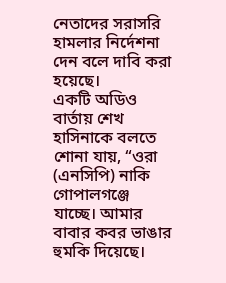নেতাদের সরাসরি হামলার নির্দেশনা দেন বলে দাবি করা হয়েছে।
একটি অডিও বার্তায় শেখ হাসিনাকে বলতে শোনা যায়, “ওরা (এনসিপি) নাকি গোপালগঞ্জে যাচ্ছে। আমার বাবার কবর ভাঙার হুমকি দিয়েছে।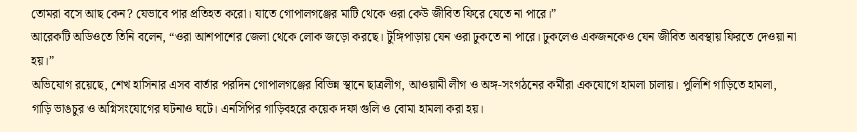তোমরা বসে আছ কেন? যেভাবে পার প্রতিহত করো। যাতে গোপালগঞ্জের মাটি থেকে ওরা কেউ জীবিত ফিরে যেতে না পারে।”
আরেকটি অডিওতে তিনি বলেন, “ওরা আশপাশের জেলা থেকে লোক জড়ো করছে। টুঙ্গিপাড়ায় যেন ওরা ঢুকতে না পারে। ঢুকলেও একজনকেও যেন জীবিত অবস্থায় ফিরতে দেওয়া না হয়।”
অভিযোগ রয়েছে, শেখ হাসিনার এসব বার্তার পরদিন গোপালগঞ্জের বিভিন্ন স্থানে ছাত্রলীগ, আওয়ামী লীগ ও অঙ্গ-সংগঠনের কর্মীরা একযোগে হামলা চালায়। পুলিশি গাড়িতে হামলা, গাড়ি ভাঙচুর ও অগ্নিসংযোগের ঘটনাও ঘটে। এনসিপির গাড়িবহরে কয়েক দফা গুলি ও বোমা হামলা করা হয়।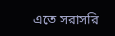এতে সরাসরি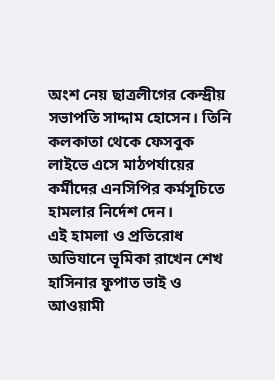অংশ নেয় ছাত্রলীগের কেন্দ্রীয় সভাপতি সাদ্দাম হোসেন। তিনি কলকাতা থেকে ফেসবুক লাইভে এসে মাঠপর্যায়ের কর্মীদের এনসিপির কর্মসূচিতে হামলার নির্দেশ দেন।
এই হামলা ও প্রতিরোধ অভিযানে ভূমিকা রাখেন শেখ হাসিনার ফুপাত ভাই ও আওয়ামী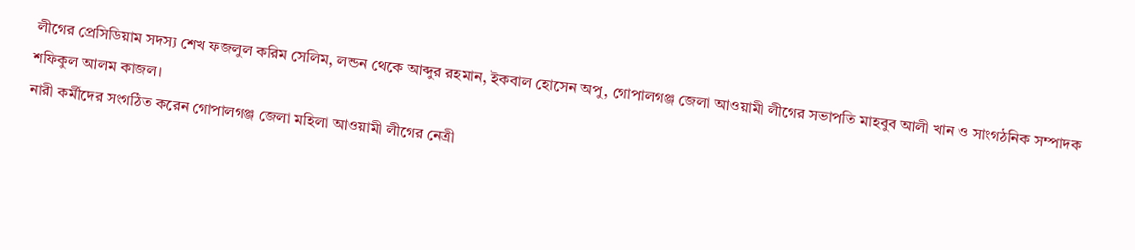লীগের প্রেসিডিয়াম সদস্য শেখ ফজলুল করিম সেলিম, লন্ডন থেকে আব্দুর রহমান, ইকবাল হোসেন অপু, গোপালগঞ্জ জেলা আওয়ামী লীগের সভাপতি মাহবুব আলী খান ও সাংগঠনিক সম্পাদক শফিকুল আলম কাজল।
নারী কর্মীদের সংগঠিত করেন গোপালগঞ্জ জেলা মহিলা আওয়ামী লীগের নেত্রী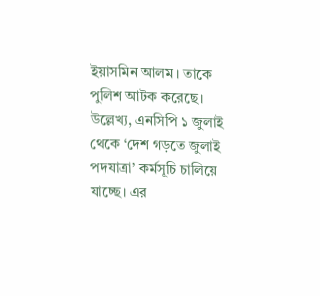ইয়াসমিন আলম। তাকে পুলিশ আটক করেছে।
উল্লেখ্য, এনসিপি ১ জুলাই থেকে ‘দেশ গড়তে জুলাই পদযাত্রা’ কর্মসূচি চালিয়ে যাচ্ছে। এর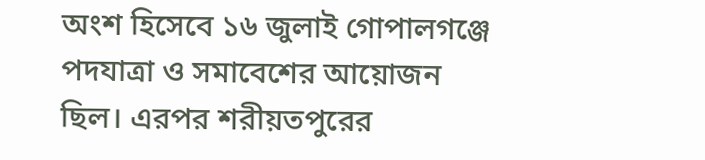অংশ হিসেবে ১৬ জুলাই গোপালগঞ্জে পদযাত্রা ও সমাবেশের আয়োজন ছিল। এরপর শরীয়তপুরের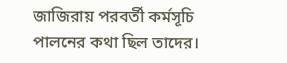জাজিরায় পরবর্তী কর্মসূচি পালনের কথা ছিল তাদের।